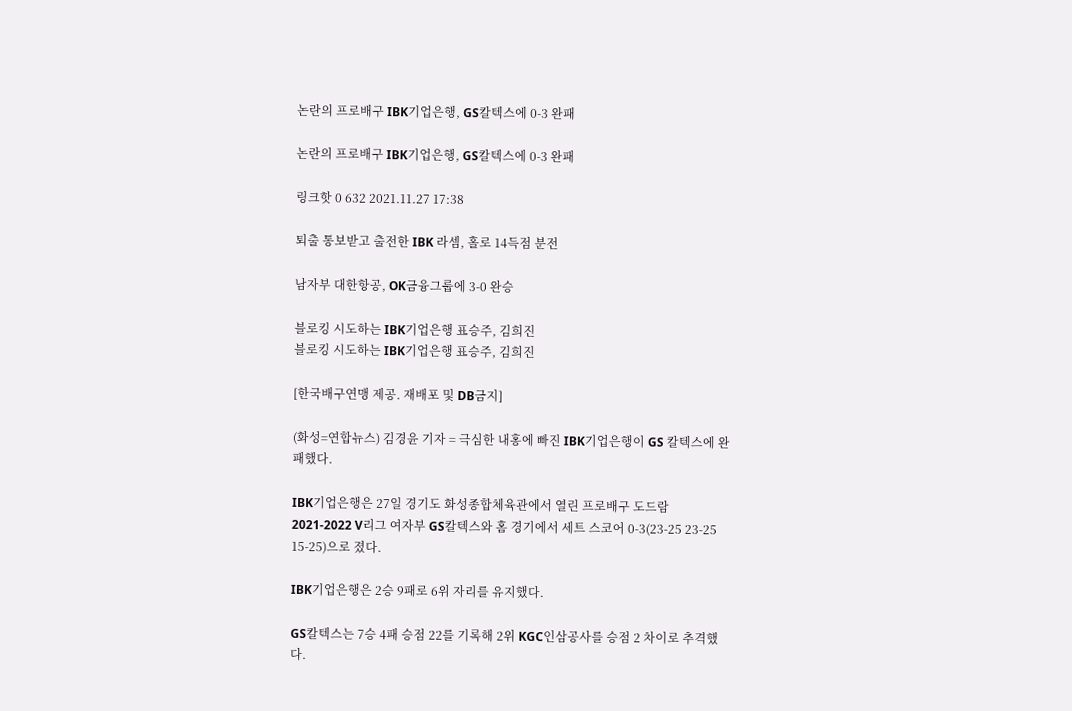논란의 프로배구 IBK기업은행, GS칼텍스에 0-3 완패

논란의 프로배구 IBK기업은행, GS칼텍스에 0-3 완패

링크핫 0 632 2021.11.27 17:38

퇴출 통보받고 출전한 IBK 라셈, 홀로 14득점 분전

남자부 대한항공, OK금융그룹에 3-0 완승

블로킹 시도하는 IBK기업은행 표승주, 김희진
블로킹 시도하는 IBK기업은행 표승주, 김희진

[한국배구연맹 제공. 재배포 및 DB금지]

(화성=연합뉴스) 김경윤 기자 = 극심한 내홍에 빠진 IBK기업은행이 GS 칼텍스에 완패했다.

IBK기업은행은 27일 경기도 화성종합체육관에서 열린 프로배구 도드람 2021-2022 V리그 여자부 GS칼텍스와 홈 경기에서 세트 스코어 0-3(23-25 23-25 15-25)으로 졌다.

IBK기업은행은 2승 9패로 6위 자리를 유지했다.

GS칼텍스는 7승 4패 승점 22를 기록해 2위 KGC인삼공사를 승점 2 차이로 추격했다.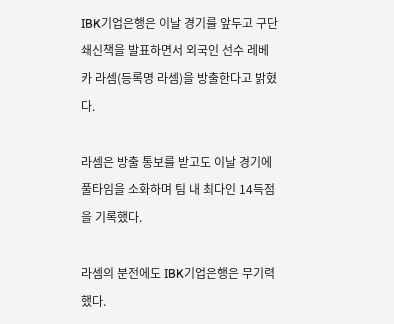IBK기업은행은 이날 경기를 앞두고 구단 쇄신책을 발표하면서 외국인 선수 레베카 라셈(등록명 라셈)을 방출한다고 밝혔다.

라셈은 방출 통보를 받고도 이날 경기에 풀타임을 소화하며 팀 내 최다인 14득점을 기록했다.

라셈의 분전에도 IBK기업은행은 무기력했다.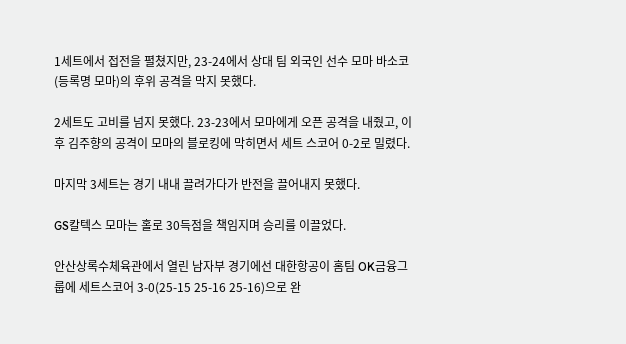1세트에서 접전을 펼쳤지만, 23-24에서 상대 팀 외국인 선수 모마 바소코(등록명 모마)의 후위 공격을 막지 못했다.

2세트도 고비를 넘지 못했다. 23-23에서 모마에게 오픈 공격을 내줬고, 이후 김주향의 공격이 모마의 블로킹에 막히면서 세트 스코어 0-2로 밀렸다.

마지막 3세트는 경기 내내 끌려가다가 반전을 끌어내지 못했다.

GS칼텍스 모마는 홀로 30득점을 책임지며 승리를 이끌었다.

안산상록수체육관에서 열린 남자부 경기에선 대한항공이 홈팀 OK금융그룹에 세트스코어 3-0(25-15 25-16 25-16)으로 완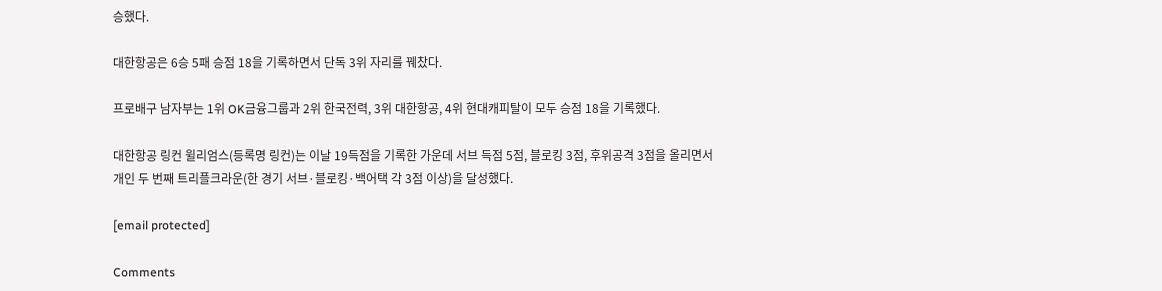승했다.

대한항공은 6승 5패 승점 18을 기록하면서 단독 3위 자리를 꿰찼다.

프로배구 남자부는 1위 OK금융그룹과 2위 한국전력, 3위 대한항공, 4위 현대캐피탈이 모두 승점 18을 기록했다.

대한항공 링컨 윌리엄스(등록명 링컨)는 이날 19득점을 기록한 가운데 서브 득점 5점, 블로킹 3점, 후위공격 3점을 올리면서 개인 두 번째 트리플크라운(한 경기 서브·블로킹·백어택 각 3점 이상)을 달성했다.

[email protected]

Comments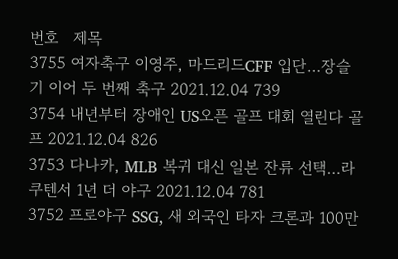번호   제목
3755 여자축구 이영주, 마드리드CFF 입단…장슬기 이어 두 번째 축구 2021.12.04 739
3754 내년부터 장애인 US오픈 골프 대회 열린다 골프 2021.12.04 826
3753 다나카, MLB 복귀 대신 일본 잔류 선택…라쿠텐서 1년 더 야구 2021.12.04 781
3752 프로야구 SSG, 새 외국인 타자 크론과 100만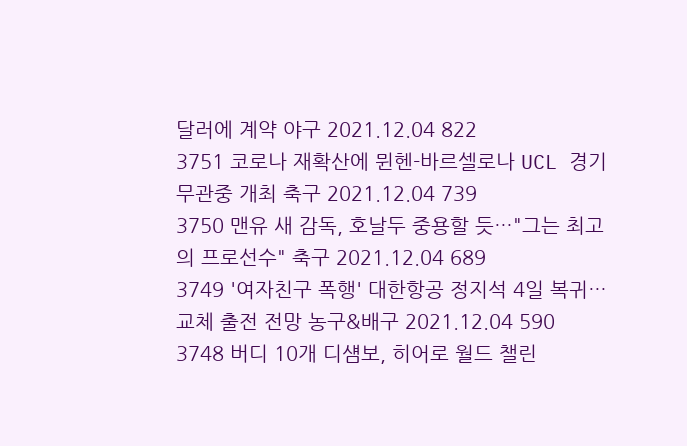달러에 계약 야구 2021.12.04 822
3751 코로나 재확산에 뮌헨-바르셀로나 UCL 경기 무관중 개최 축구 2021.12.04 739
3750 맨유 새 감독, 호날두 중용할 듯…"그는 최고의 프로선수" 축구 2021.12.04 689
3749 '여자친구 폭행' 대한항공 정지석 4일 복귀…교체 출전 전망 농구&배구 2021.12.04 590
3748 버디 10개 디섐보, 히어로 월드 챌린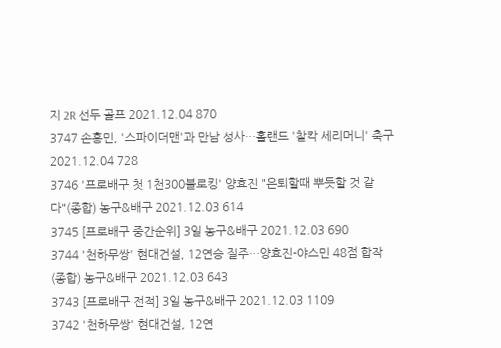지 2R 선두 골프 2021.12.04 870
3747 손흥민, '스파이더맨'과 만남 성사…홀랜드 '찰칵 세리머니' 축구 2021.12.04 728
3746 '프로배구 첫 1천300블로킹' 양효진 "은퇴할때 뿌듯할 것 같다"(종합) 농구&배구 2021.12.03 614
3745 [프로배구 중간순위] 3일 농구&배구 2021.12.03 690
3744 '천하무쌍' 현대건설, 12연승 질주…양효진-야스민 48점 합작(종합) 농구&배구 2021.12.03 643
3743 [프로배구 전적] 3일 농구&배구 2021.12.03 1109
3742 '천하무쌍' 현대건설, 12연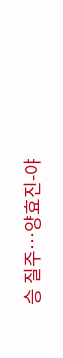승 질주…양효진-야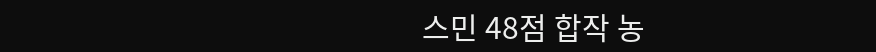스민 48점 합작 농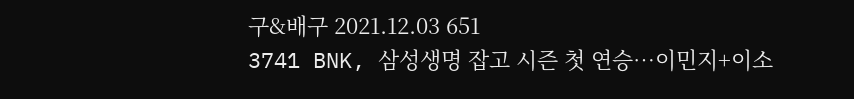구&배구 2021.12.03 651
3741 BNK, 삼성생명 잡고 시즌 첫 연승…이민지+이소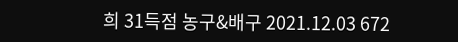희 31득점 농구&배구 2021.12.03 672